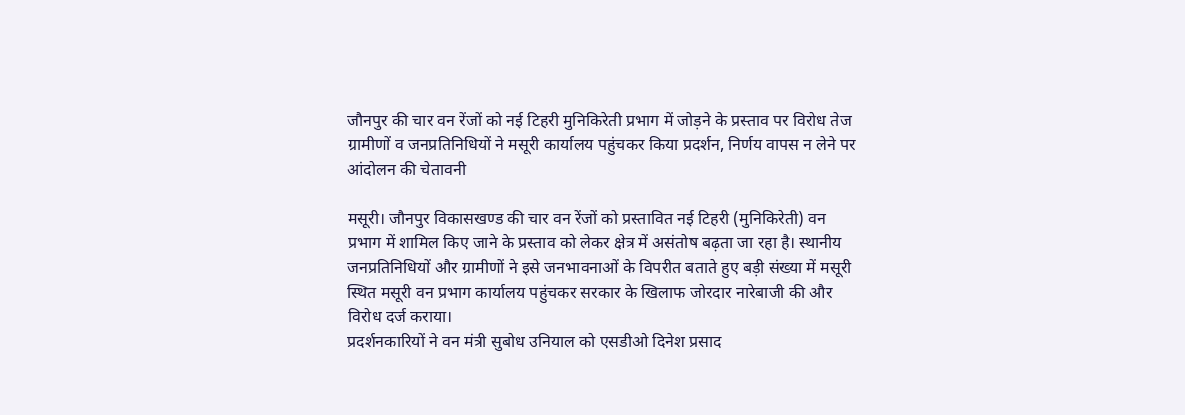जौनपुर की चार वन रेंजों को नई टिहरी मुनिकिरेती प्रभाग में जोड़ने के प्रस्ताव पर विरोध तेज
ग्रामीणों व जनप्रतिनिधियों ने मसूरी कार्यालय पहुंचकर किया प्रदर्शन, निर्णय वापस न लेने पर आंदोलन की चेतावनी

मसूरी। जौनपुर विकासखण्ड की चार वन रेंजों को प्रस्तावित नई टिहरी (मुनिकिरेती) वन प्रभाग में शामिल किए जाने के प्रस्ताव को लेकर क्षेत्र में असंतोष बढ़ता जा रहा है। स्थानीय जनप्रतिनिधियों और ग्रामीणों ने इसे जनभावनाओं के विपरीत बताते हुए बड़ी संख्या में मसूरी स्थित मसूरी वन प्रभाग कार्यालय पहुंचकर सरकार के खिलाफ जोरदार नारेबाजी की और विरोध दर्ज कराया।
प्रदर्शनकारियों ने वन मंत्री सुबोध उनियाल को एसडीओ दिनेश प्रसाद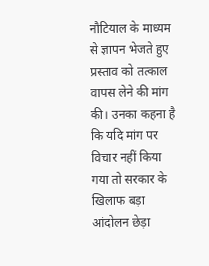नौटियाल के माध्यम से ज्ञापन भेजते हुए प्रस्ताव को तत्काल वापस लेने की मांग की। उनका कहना है कि यदि मांग पर विचार नहीं किया गया तो सरकार के खिलाफ बड़ा आंदोलन छेड़ा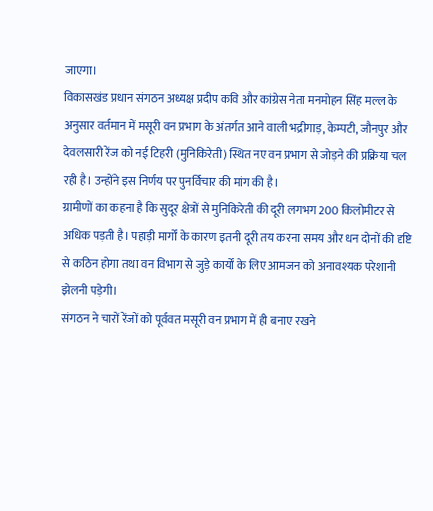जाएगा।
विकासखंड प्रधान संगठन अध्यक्ष प्रदीप कवि और कांग्रेस नेता मनमोहन सिंह मल्ल के अनुसार वर्तमान में मसूरी वन प्रभाग के अंतर्गत आने वाली भद्रीगाड़, केम्पटी, जौनपुर और देवलसारी रेंज को नई टिहरी (मुनिकिरेती) स्थित नए वन प्रभाग से जोड़ने की प्रक्रिया चल रही है। उन्होंने इस निर्णय पर पुनर्विचार की मांग की है।
ग्रामीणों का कहना है कि सुदूर क्षेत्रों से मुनिकिरेती की दूरी लगभग 200 किलोमीटर से अधिक पड़ती है। पहाड़ी मार्गों के कारण इतनी दूरी तय करना समय और धन दोनों की दृष्टि से कठिन होगा तथा वन विभाग से जुड़े कार्यों के लिए आमजन को अनावश्यक परेशानी झेलनी पड़ेगी।
संगठन ने चारों रेंजों को पूर्ववत मसूरी वन प्रभाग में ही बनाए रखने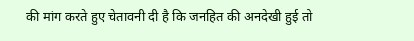की मांग करते हुए चेतावनी दी है कि जनहित की अनदेखी हुई तो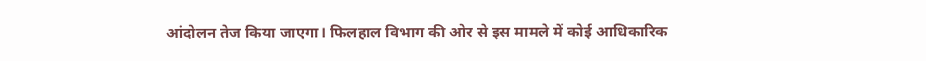आंदोलन तेज किया जाएगा। फिलहाल विभाग की ओर से इस मामले में कोई आधिकारिक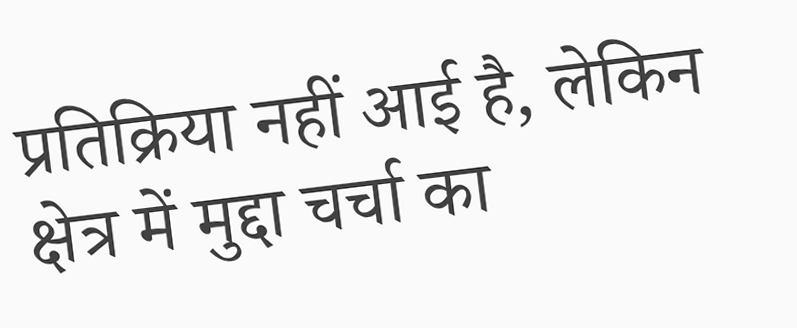प्रतिक्रिया नहीं आई है, लेकिन क्षेत्र में मुद्दा चर्चा का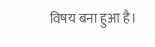विषय बना हुआ है।